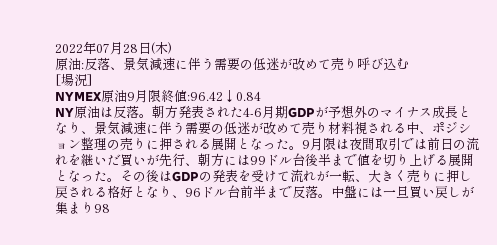2022年07月28日(木)
原油:反落、景気減速に伴う需要の低迷が改めて売り呼び込む
[場況]
NYMEX原油9月限終値:96.42↓0.84
NY原油は反落。朝方発表された4-6月期GDPが予想外のマイナス成長となり、景気減速に伴う需要の低迷が改めて売り材料視される中、ポジション整理の売りに押される展開となった。9月限は夜間取引では前日の流れを継いだ買いが先行、朝方には99ドル台後半まで値を切り上げる展開となった。その後はGDPの発表を受けて流れが一転、大きく売りに押し戻される格好となり、96ドル台前半まで反落。中盤には一旦買い戻しが集まり98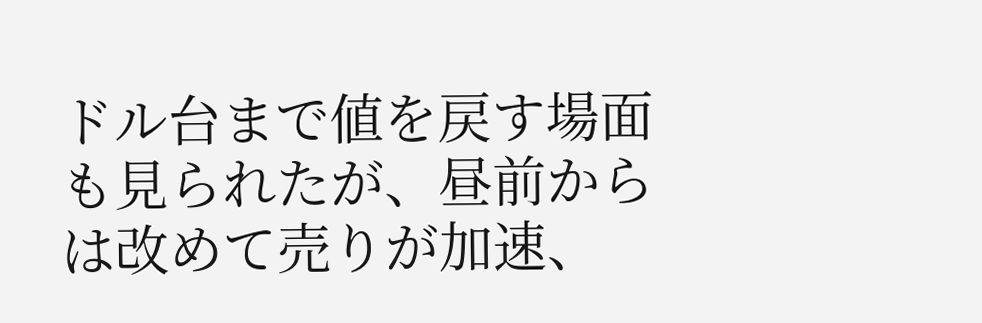ドル台まで値を戻す場面も見られたが、昼前からは改めて売りが加速、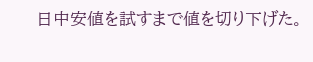日中安値を試すまで値を切り下げた。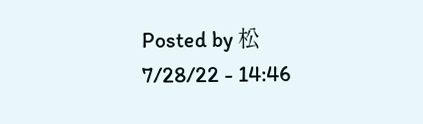Posted by 松 7/28/22 - 14:46